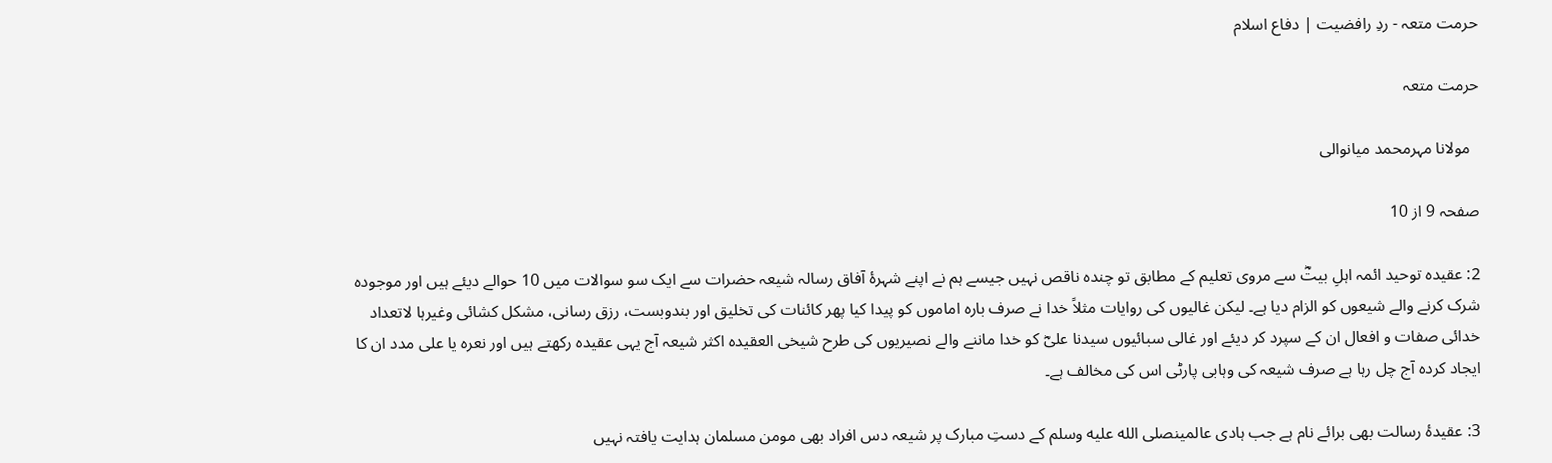حرمت متعہ - ردِ رافضیت | دفاع اسلام

حرمت متعہ

  مولانا مہرمحمد میانوالی

صفحہ 9 از 10

2: عقیدہ توحید ائمہ اہلِ بیتؓ سے مروی تعلیم کے مطابق تو چندہ ناقص نہیں جیسے ہم نے اپنے شہرۂ آفاق رسالہ شیعہ حضرات سے ایک سو سوالات میں 10 حوالے دیئے ہیں اور موجودہ شرک کرنے والے شیعوں کو الزام دیا ہے۔ لیکن غالیوں کی روایات مثلاً خدا نے صرف بارہ اماموں کو پیدا کیا پھر کائنات کی تخلیق اور بندوبست، رزق رسانی، مشکل کشائی وغیرہا لاتعداد خدائی صفات و افعال ان کے سپرد کر دیئے اور غالی سبائیوں سیدنا علیؓ کو خدا ماننے والے نصیریوں کی طرح شیخی العقیدہ اکثر شیعہ آج یہی عقیدہ رکھتے ہیں اور نعرہ یا علی مدد ان کا ایجاد کردہ آج چل رہا ہے صرف شیعہ کی وہابی پارٹی اس کی مخالف ہے۔

3: عقیدۂ رسالت بھی برائے نام ہے جب ہادی عالمینصلى الله عليه وسلم کے دستِ مبارک پر شیعہ دس افراد بھی مومن مسلمان ہدایت یافتہ نہیں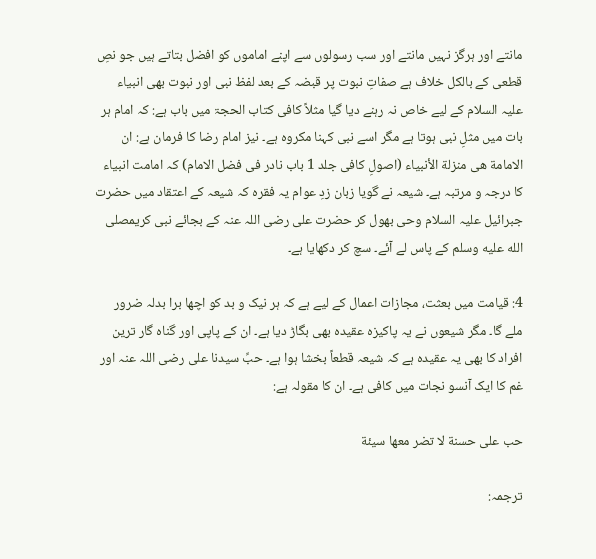مانتے اور ہرگز نہیں مانتے اور سب رسولوں سے اپنے اماموں کو افضل بتاتے ہیں جو نصِ قطعی کے بالکل خلاف ہے صفاتِ نبوت پر قبضہ کے بعد لفظ نبی اور نبوت بھی انبیاء علیہ السلام کے لیے خاص نہ رہنے دیا گیا مثلاً کافی کتاب الحجۃ میں باب ہے: کہ امام ہر بات میں مثلِ نبی ہوتا ہے مگر اسے نبی کہنا مکروہ ہے۔ نیز امام رضا کا فرمان ہے: ان الامامة هى منزلة الأنبياء (اصولِ کافی جلد 1 باب نادر فی فضل الامام) کہ امامت انبیاء کا درجہ و مرتبہ ہے۔ شیعہ نے گویا زبان زدِ عوام یہ فقرہ کہ شیعہ کے اعتقاد میں حضرت جبرائیل علیہ السلام وحی بھول کر حضرت علی رضی اللہ عنہ کے بجائے نبی کریمصلى الله عليه وسلم کے پاس لے آئے۔ سچ کر دکھایا ہے۔

4: قیامت میں بعثت، مجازات اعمال کے لیے ہے کہ ہر نیک و بد کو اچھا برا بدلہ ضرور ملے گا۔ مگر شیعوں نے یہ پاکیزہ عقیدہ بھی بگاڑ دیا ہے۔ ان کے پاپی اور گناہ گار ترین افراد کا بھی یہ عقیدہ ہے کہ شیعہ قطعاً بخشا ہوا ہے۔ حبِّ سیدنا علی رضی اللہ عنہ اور غم کا ایک آنسو نجات میں کافی ہے۔ ان کا مقولہ ہے:

حب على حسنة لا تضر معها سيئة

ترجمہ: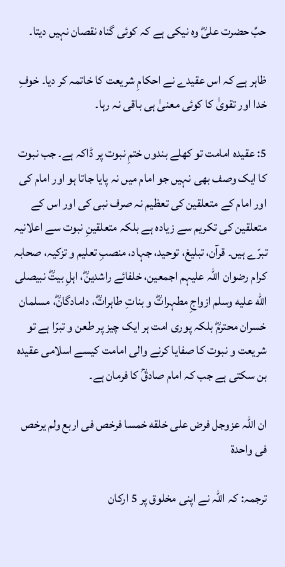حبِّ حضرت علیؓ وه نیکی ہے کہ کوئی گناہ نقصان نہیں دیتا۔

ظاہر ہے کہ اس عقیدے نے احکامِ شریعت کا خاتمہ کر دیا۔ خوفِ خدا اور تقویٰ کا کوئی معنیٰ ہی باقی نہ رہا۔

5: عقیدہ امامت تو کھلے بندوں ختمِ نبوت پر ڈاکہ ہے۔ جب نبوت کا ایک وصف بھی نہیں جو امام میں نہ پایا جاتا ہو اور امام کی اور امام کے متعلقین کی تعظیم نہ صرف نبی کی اور اس کے متعلقین کی تکریم سے زیادہ ہے بلکہ متعلقینِ نبوت سے اعلانیہ تبرّے ہیں۔ قرآن، تبلیغ، توحید، جہاد، منصبِ تعلیم و تزکیہ، صحابہ کرام رضوان اللہ علیہم اجمعین، خلفائے راشدینؓ، اہلِ بیتؓ نبیصلى الله عليه وسلم ازواجِ مطہراتؓ و بناتِ طاہراتؓ، دامادگانؓ، مسلمان خسران محترمؓ بلکہ پوری امت ہر ایک چیز پر طعن و تبرّا ہے تو شریعت و نبوت کا صفایا کرنے والی امامت کیسے اسلامی عقیدہ بن سکتی ہے جب کہ امام صادقؒ کا فرمان ہے۔

ان اللہ عزوجل فرض على خلقه خمسا فرخص فى اربع ولم يرخص فى واحدۃ

ترجمہ: کہ اللہ نے اپنی مخلوق پر 5 ارکان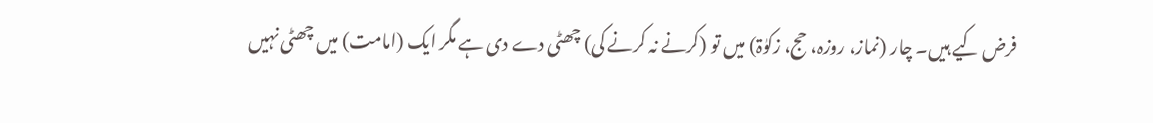فرض کیے ہیں۔ چار (نماز، روزہ، حج، زکوٰۃ) میں تو (کرنے نہ کرنے کی) چھٹی دے دی ہے مگر ایک (امامت) میں چھٹی نہیں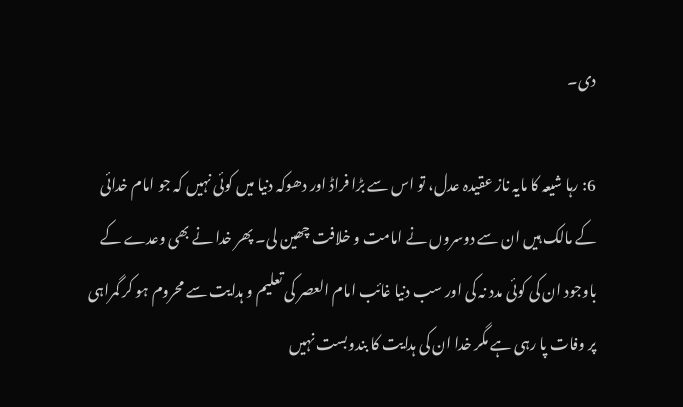دی۔

6: رہا شیعہ کا مایہ ناز عقیدہ عدل، تو اس سے بڑا فراڈ اور دھوکہ دنیا میں کوئی نہیں کہ جو امام خدائی کے مالک ہیں ان سے دوسروں نے امامت و خلافت چھین لی۔ پھر خدا نے بھی وعدے کے باوجود ان کی کوئی مدد نہ کی اور سب دنیا غائب امام العصر کی تعلیم و ہدایت سے محروم ہو کر گمراہی پر وفات پا رہی ہے مگر خدا ان کی ہدایت کا بندوبست نہیں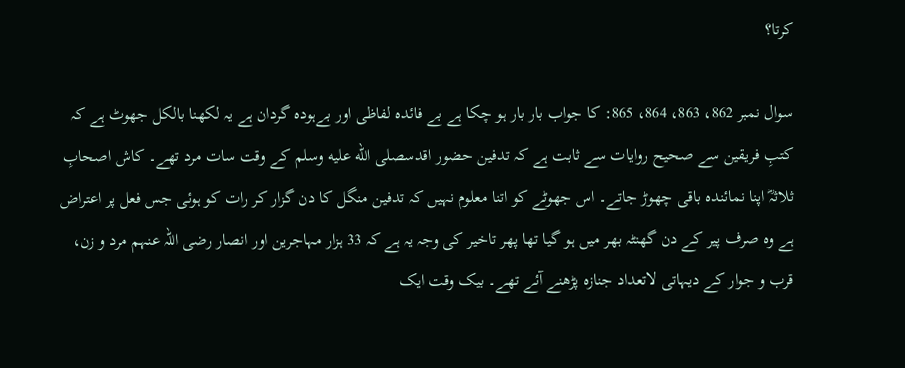کرتا؟

سوال نمبر 862، 863، 864، 865: کا جواب بار بار ہو چکا ہے بے فائدہ لفاظی اور بےہودہ گردان ہے یہ لکھنا بالکل جھوٹ ہے کہ کتبِ فریقین سے صحیح روایات سے ثابت ہے کہ تدفین حضور اقدسصلى الله عليه وسلم کے وقت سات مرد تھے۔ کاش اصحابِ ثلاثہؓ اپنا نمائندہ باقی چھوڑ جاتے۔ اس جھوٹے کو اتنا معلوم نہیں کہ تدفین منگل کا دن گزار کر رات کو ہوئی جس فعل پر اعتراض ہے وہ صرف پیر کے دن گھنٹہ بھر میں ہو گیا تھا پھر تاخیر کی وجہ یہ ہے کہ 33 ہزار مہاجرین اور انصار رضی اللہ عنہم مرد و زن، قرب و جوار کے دیہاتی لاتعداد جنازہ پڑھنے آئے تھے۔ بیک وقت ایک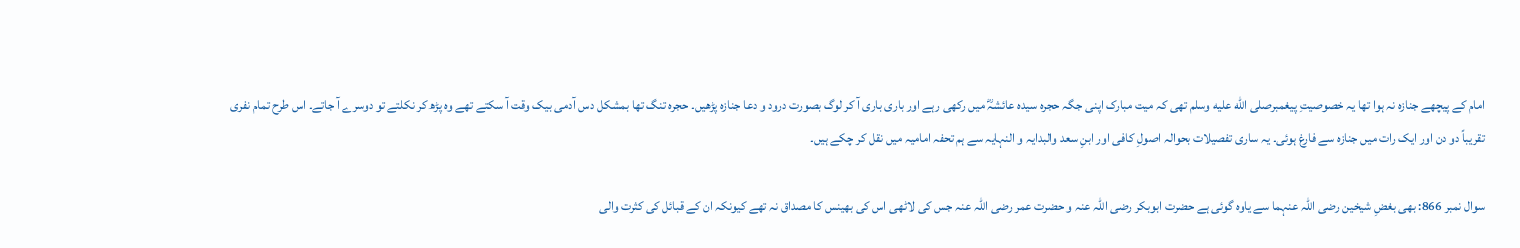امام کے پیچھے جنازہ نہ ہوا تھا یہ خصوصیتِ پیغمبرصلى الله عليه وسلم تھی کہ میت مبارک اپنی جگہ حجرہ سیدہ عائشہؓ میں رکھی رہے اور باری باری آ کر لوگ بصورت درود و دعا جنازہ پڑھیں۔ حجرہ تنگ تھا بمشکل دس آدمی بیک وقت آ سکتے تھے وہ پڑھ کر نکلتے تو دوسرے آ جاتے۔ اس طرح تمام نفری تقریباً دو دن اور ایک رات میں جنازہ سے فارغ ہوئی۔ یہ ساری تفصیلات بحوالہ اصولِ کافی اور ابنِ سعد والبدایہ و النہایہ سے ہم تحفہ امامیہ میں نقل کر چکے ہیں۔

سوال نمبر 866: بھی بغضِ شیخین رضی اللہ عنہما سے یاوہ گوئی ہے حضرت ابوبکر رضی اللہ عنہ و حضرت عمر رضی اللہ عنہ جس کی لاٹھی اس کی بھینس کا مصداق نہ تھے کیونکہ ان کے قبائل کی کثرت والی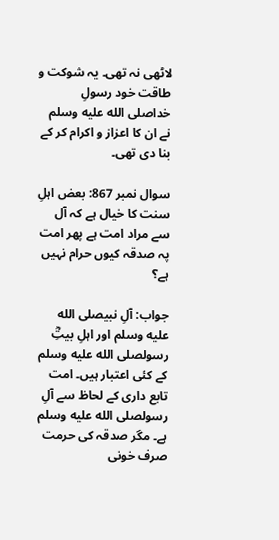لاٹھی نہ تھی۔ یہ شوکت و طاقت خود رسولِ خداصلى الله عليه وسلم نے ان کا اعزاز و اکرام کر کے بنا دی تھی۔

سوال نمبر 867: بعض اہلِ سنت کا خیال ہے کہ آل سے مراد امت ہے پھر امت پہ صدقہ کیوں حرام نہیں ہے؟

جواب: آلِ نبیصلى الله عليه وسلم اور اہلِ بیتِؓ رسولصلى الله عليه وسلم کے کئی اعتبار ہیں۔ امت تابع داری کے لحاظ سے آلِ رسولصلى الله عليه وسلم ہے۔ مگر صدقہ کی حرمت صرف خونی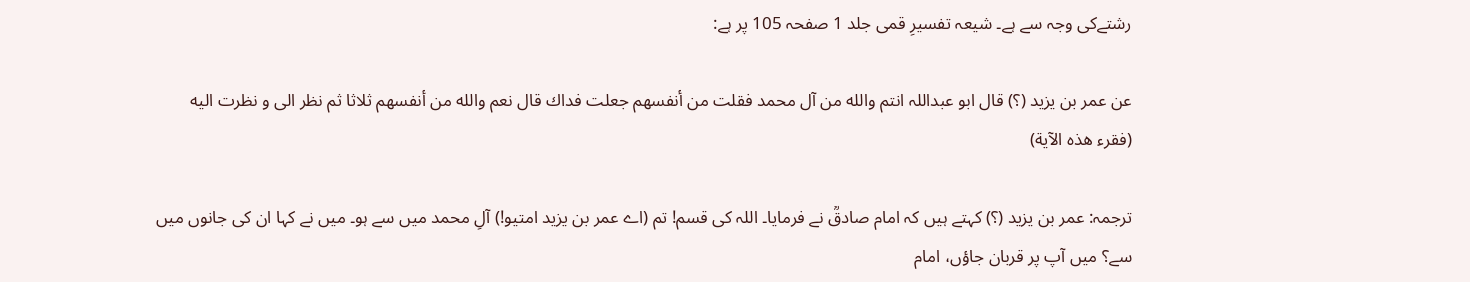رشتےکی وجہ سے ہے۔ شیعہ تفسیرِ قمی جلد 1 صفحہ 105 پر ہے:

عن عمر بن يزيد (؟) قال ابو عبداللہ انتم والله من آل محمد فقلت من أنفسهم جعلت فداك قال نعم والله من أنفسهم ثلاثا ثم نظر الى و نظرت اليه (فقرء هذه الآية)

ترجمہ: عمر بن یزید (؟) کہتے ہیں کہ امام صادقؒ نے فرمایا۔ اللہ کی قسم! تم (اے عمر بن یزید امتیو!) آلِ محمد میں سے ہو۔ میں نے کہا ان کی جانوں میں سے؟ میں آپ پر قربان جاؤں، امام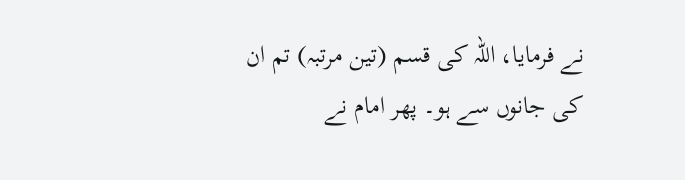نے فرمایا، اللہ کی قسم (تین مرتبہ) تم ان کی جانوں سے ہو۔ پھر امام نے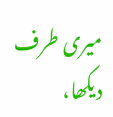میری طرف دیکھا،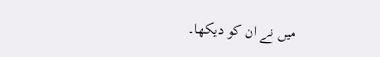میں نے ان کو دیکھا۔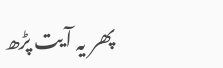پھر یہ آیت پڑھ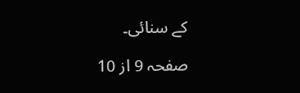کے سنائی۔

صفحہ 9 از 10